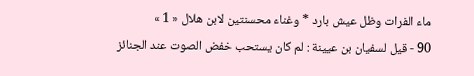ماء الفرات وظل عيش بارد * وغناء محسنتين لابن هلال « 1 »
90 - قيل لسفيان بن عيينة : لم كان يستحب خفض الصوت عند الجنائز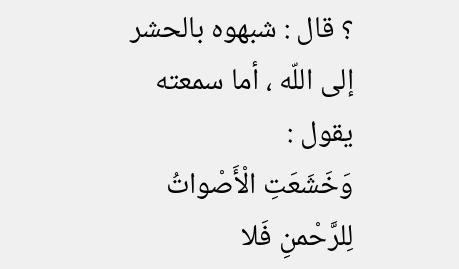؟ قال : شبهوه بالحشر إلى اللّه ، أما سمعته يقول :
وَخَشَعَتِ الْأَصْواتُ لِلرَّحْمنِ فَلا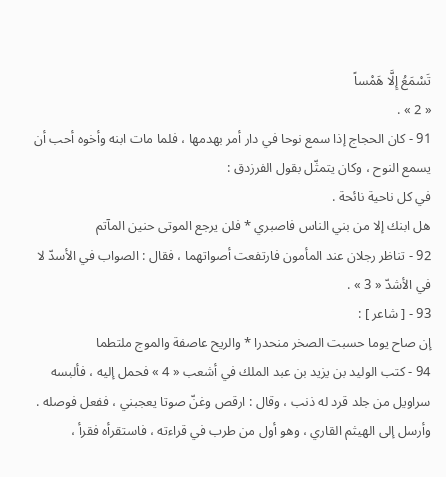تَسْمَعُ إِلَّا هَمْساً
« 2 » .
91 - كان الحجاج إذا سمع نوحا في دار أمر بهدمها ، فلما مات ابنه وأخوه أحب أن يسمع النوح ، وكان يتمثّل بقول الفرزدق :
في كل ناحية نائحة .
هل ابنك إلا من بني الناس فاصبري * فلن يرجع الموتى حنين المآتم
92 - تناظر رجلان عند المأمون فارتفعت أصواتهما ، فقال : الصواب في الأسدّ لا في الأشدّ « 3 » .
93 - [ شاعر ] :
إن صاح يوما حسبت الصخر منحدرا * والريح عاصفة والموج ملتطما
94 - كتب الوليد بن يزيد بن عبد الملك في أشعب « 4 » فحمل إليه ، فألبسه سراويل من جلد قرد له ذنب ، وقال : ارقص وغنّ صوتا يعجبني ، ففعل فوصله .
وأرسل إلى الهيثم القاري ، وهو أول من طرب في قراءته ، فاستقرأه فقرأ ،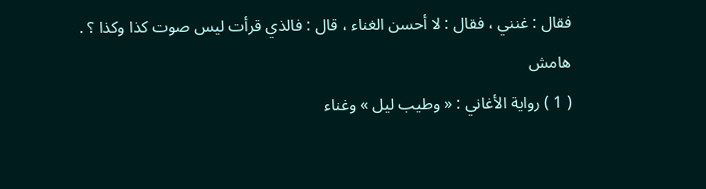فقال : غنني ، فقال : لا أحسن الغناء ، قال : فالذي قرأت ليس صوت كذا وكذا ؟ .
هامش
( 1 ) رواية الأغاني : « وطيب ليل » وغناء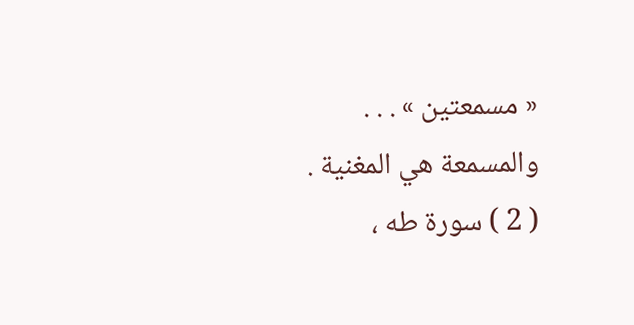« مسمعتين » . . .
والمسمعة هي المغنية .
( 2 ) سورة طه ،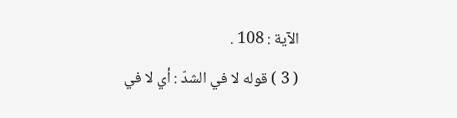الآية : 108 .
( 3 ) قوله لا في الشدّ : أي لا في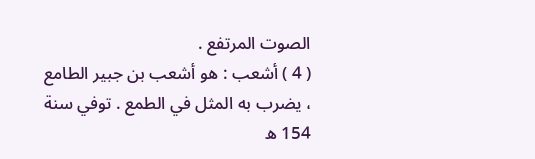الصوت المرتفع .
( 4 ) أشعب : هو أشعب بن جبير الطامع ، يضرب به المثل في الطمع . توفي سنة 154 ه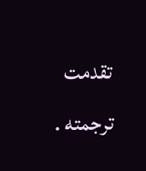تقدمت ترجمته .